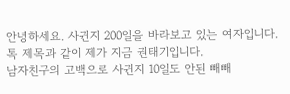안녕하세요. 사귄지 200일을 바라보고 있는 여자입니다.
톡 제목과 같이 제가 지금 권태기입니다.
남자친구의 고백으로 사귄지 10일도 안된 빼빼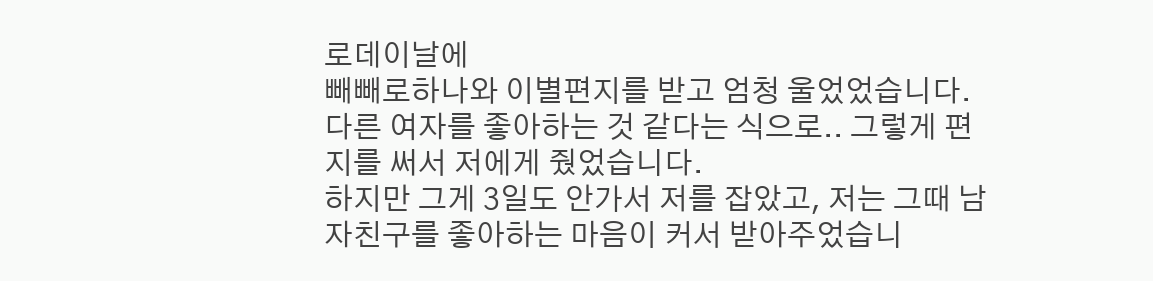로데이날에
빼빼로하나와 이별편지를 받고 엄청 울었었습니다.
다른 여자를 좋아하는 것 같다는 식으로.. 그렇게 편지를 써서 저에게 줬었습니다.
하지만 그게 3일도 안가서 저를 잡았고, 저는 그때 남자친구를 좋아하는 마음이 커서 받아주었습니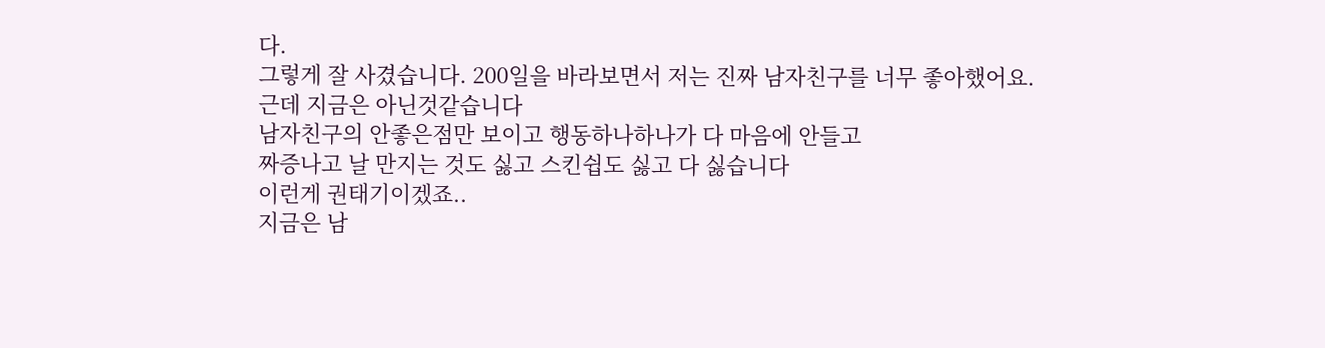다.
그렇게 잘 사겼습니다. 200일을 바라보면서 저는 진짜 남자친구를 너무 좋아했어요.
근데 지금은 아닌것같습니다
남자친구의 안좋은점만 보이고 행동하나하나가 다 마음에 안들고
짜증나고 날 만지는 것도 싫고 스킨쉽도 싫고 다 싫습니다
이런게 권태기이겠죠..
지금은 남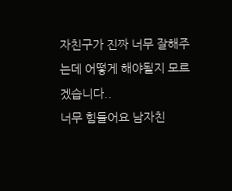자친구가 진짜 너무 잘해주는데 어떻게 해야될지 모르겠습니다..
너무 힘들어요 남자친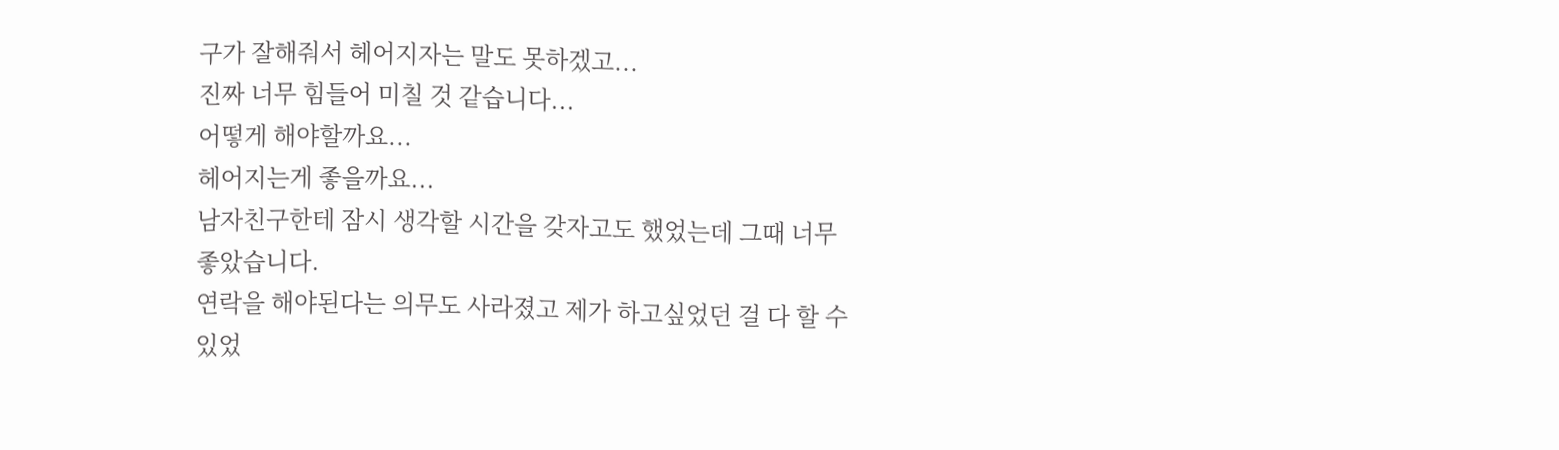구가 잘해줘서 헤어지자는 말도 못하겠고...
진짜 너무 힘들어 미칠 것 같습니다...
어떻게 해야할까요...
헤어지는게 좋을까요...
남자친구한테 잠시 생각할 시간을 갖자고도 했었는데 그때 너무 좋았습니다.
연락을 해야된다는 의무도 사라졌고 제가 하고싶었던 걸 다 할 수 있었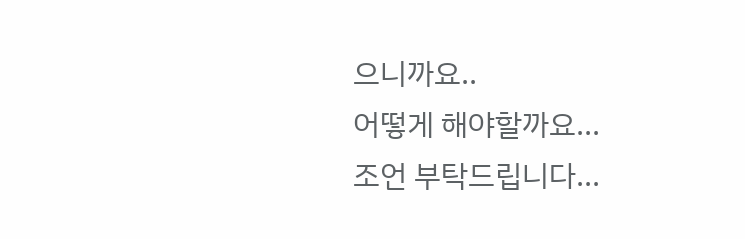으니까요..
어떻게 해야할까요...
조언 부탁드립니다...